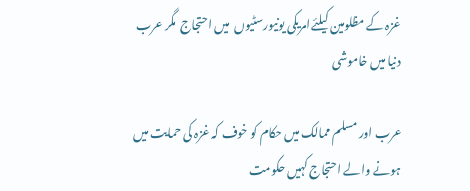غزہ کے مظلومین کیلئےامریکی یونیورسٹیوں  میں احتجاج  مگر عرب دنیا میں خاموشی

عرب اور مسلم ممالک میں حکام کو خوف کہ غزہ کی حمایت میں ہونے والے احتجاج کہیں حکومت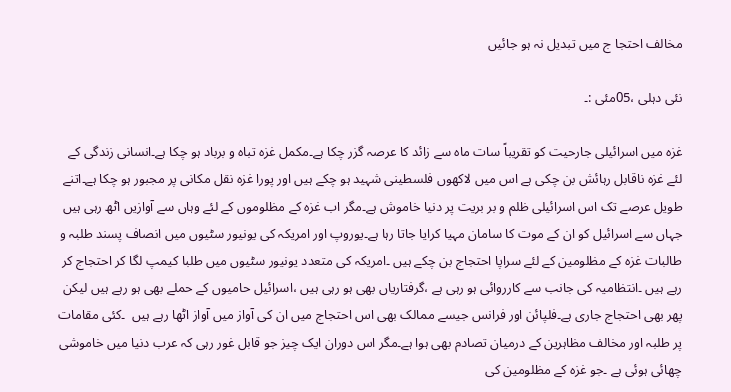مخالف احتجا ج میں تبدیل نہ ہو جائیں

نئی دہلی ،05مئی :۔

غزہ میں اسرائیلی جارحیت کو تقریباً سات ماہ سے زائد کا عرصہ گزر چکا ہے۔مکمل غزہ تباہ و برباد ہو چکا ہے۔انسانی زندگی کے لئے غزہ ناقابل رہائش بن چکی ہے اس میں لاکھوں فلسطینی شہید ہو چکے ہیں اور پورا غزہ نقل مکانی پر مجبور ہو چکا ہے۔اتنے طویل عرصے تک اس اسرائیلی ظلم و بر بریت پر دنیا خاموش ہے۔مگر اب غزہ کے مظلوموں کے لئے وہاں سے آوازیں اٹھ رہی ہیں جہاں سے اسرائیل کو ان کے موت کا سامان مہیا کرایا جاتا رہا ہے۔یوروپ اور امریکہ کی یونیور سٹیوں میں انصاف پسند طلبہ و طالبات غزہ کے مظلومین کے لئے سراپا احتجاج بن چکے ہیں ۔امریکہ کی متعدد یونیور سٹیوں میں طلبا کیمپ لگا کر احتجاج کر رہے ہیں ۔انتظامیہ کی جانب سے کارروائی ہو رہی ہے ،گرفتاریاں بھی ہو رہی ہیں ،اسرائیل حامیوں کے حملے بھی ہو رہے ہیں لیکن پھر بھی احتجاج جاری ہے۔فلپائن اور فرانس جیسے ممالک بھی اس احتجاج میں ان کی آواز میں آواز اٹھا رہے ہیں  ۔کئی مقامات پر طلبہ اور مخالف مظاہرین کے درمیان تصادم بھی ہوا ہے۔مگر اس دوران ایک چیز جو قابل غور رہی کہ عرب دنیا میں خاموشی چھائی ہوئی ہے ۔جو غزہ کے مظلومین کی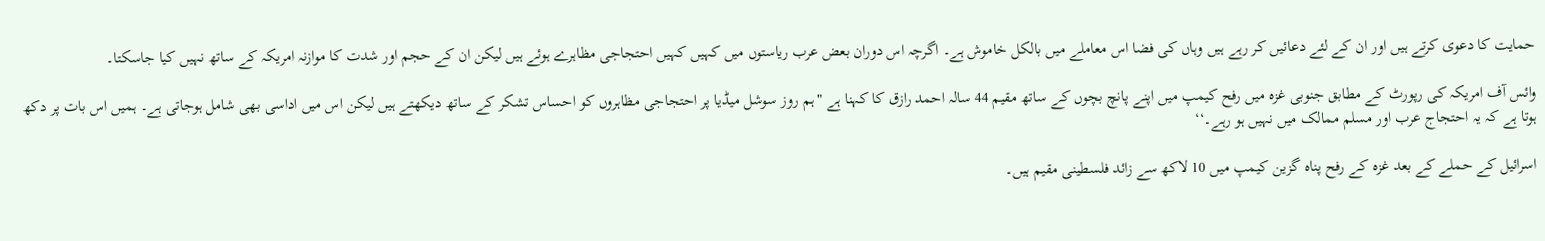حمایت کا دعوی کرتے ہیں اور ان کے لئے دعائیں کر رہے ہیں وہاں کی فضا اس معاملے میں بالکل خاموش ہے۔ اگرچہ اس دوران بعض عرب ریاستوں میں کہیں کہیں احتجاجی مظاہرے ہوئے ہیں لیکن ان کے حجم اور شدت کا موازنہ امریکہ کے ساتھ نہیں کیا جاسکتا۔

وائس آف امریکہ کی رپورٹ کے مطابق جنوبی غزہ میں رفح کیمپ میں اپنے پانچ بچوں کے ساتھ مقیم 44 سالہ احمد رازق کا کہنا ہے "ہم روز سوشل میڈیا پر احتجاجی مظاہروں کو احساس تشکر کے ساتھ دیکھتے ہیں لیکن اس میں اداسی بھی شامل ہوجاتی ہے۔ ہمیں اس بات پر دکھ ہوتا ہے کہ یہ احتجاج عرب اور مسلم ممالک میں نہیں ہو رہے۔‘‘

اسرائیل کے حملے کے بعد غزہ کے رفح پناہ گزین کیمپ میں 10 لاکھ سے زائد فلسطینی مقیم ہیں۔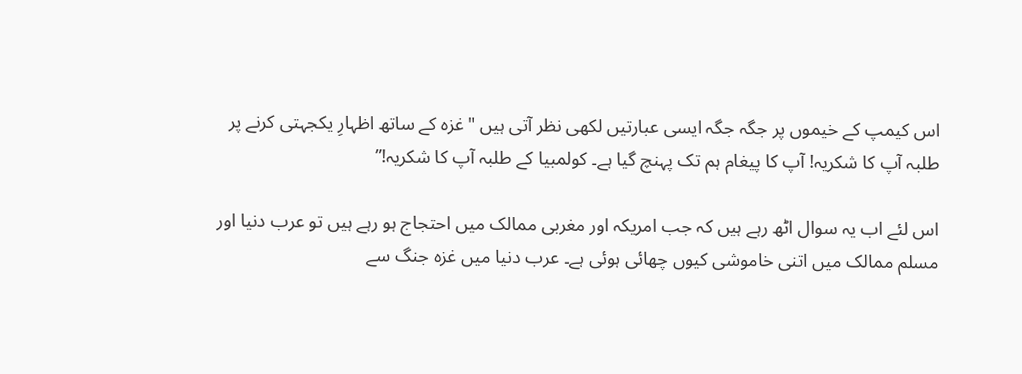اس کیمپ کے خیموں پر جگہ جگہ ایسی عبارتیں لکھی نظر آتی ہیں "غزہ کے ساتھ اظہارِ یکجہتی کرنے پر طلبہ آپ کا شکریہ! آپ کا پیغام ہم تک پہنچ گیا ہے۔ کولمبیا کے طلبہ آپ کا شکریہ!”

اس لئے اب یہ سوال اٹھ رہے ہیں کہ جب امریکہ اور مغربی ممالک میں احتجاج ہو رہے ہیں تو عرب دنیا اور مسلم ممالک میں اتنی خاموشی کیوں چھائی ہوئی ہے۔ عرب دنیا میں غزہ جنگ سے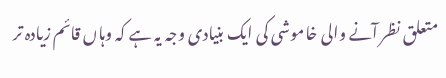متعلق نظر آنے والی خاموشی کی ایک بنیادی وجہ یہ ہے کہ وہاں قائم زیادہ تر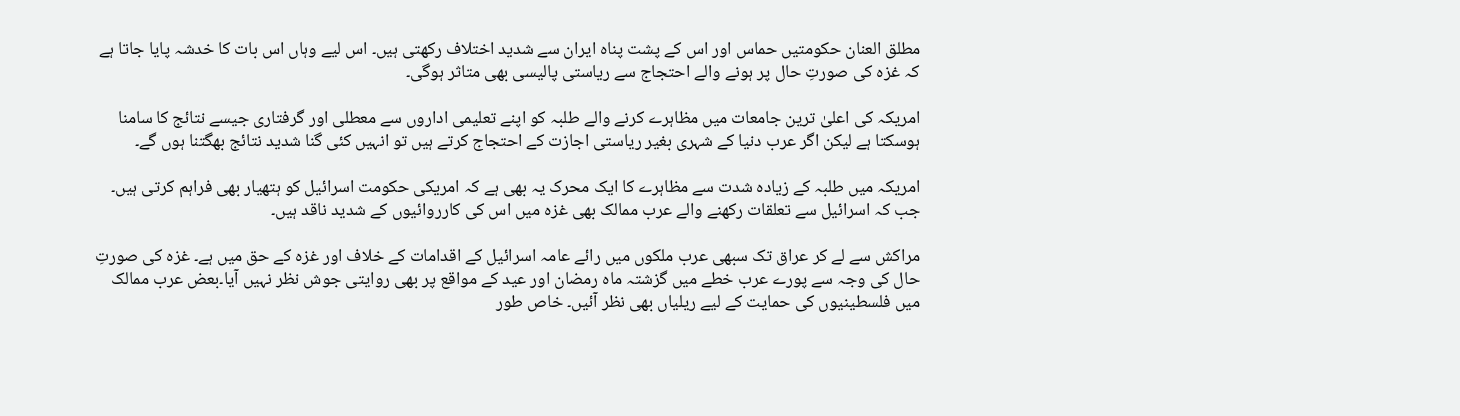مطلق العنان حکومتیں حماس اور اس کے پشت پناہ ایران سے شدید اختلاف رکھتی ہیں۔ اس لیے وہاں اس بات کا خدشہ پایا جاتا ہے کہ غزہ کی صورتِ حال پر ہونے والے احتجاج سے ریاستی پالیسی بھی متاثر ہوگی۔

امریکہ کی اعلیٰ ترین جامعات میں مظاہرے کرنے والے طلبہ کو اپنے تعلیمی اداروں سے معطلی اور گرفتاری جیسے نتائج کا سامنا ہوسکتا ہے لیکن اگر عرب دنیا کے شہری بغیر ریاستی اجازت کے احتجاج کرتے ہیں تو انہیں کئی گنا شدید نتائج بھگتنا ہوں گے۔

امریکہ میں طلبہ کے زیادہ شدت سے مظاہرے کا ایک محرک یہ بھی ہے کہ امریکی حکومت اسرائیل کو ہتھیار بھی فراہم کرتی ہیں۔ جب کہ اسرائیل سے تعلقات رکھنے والے عرب ممالک بھی غزہ میں اس کی کارروائیوں کے شدید ناقد ہیں۔

مراکش سے لے کر عراق تک سبھی عرب ملکوں میں رائے عامہ اسرائیل کے اقدامات کے خلاف اور غزہ کے حق میں ہے۔ غزہ کی صورتِ حال کی وجہ سے پورے عرب خطے میں گزشتہ ماہ رمضان اور عید کے مواقع پر بھی روایتی جوش نظر نہیں آیا۔بعض عرب ممالک میں فلسطینیوں کی حمایت کے لیے ریلیاں بھی نظر آئیں۔ خاص طور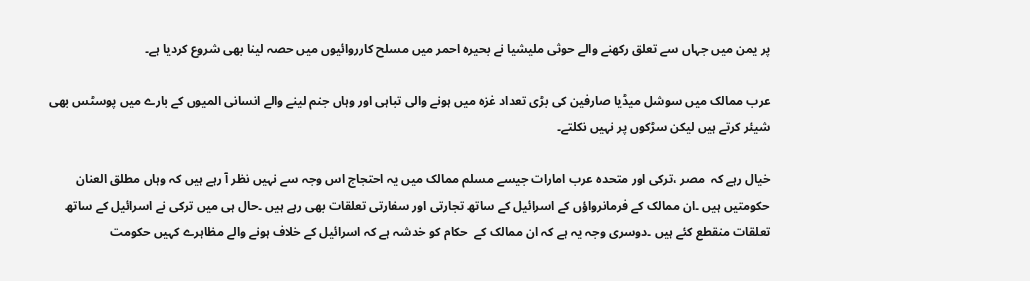پر یمن میں جہاں سے تعلق رکھنے والے حوثی ملیشیا نے بحیرہ احمر میں مسلح کارروائیوں میں حصہ لینا بھی شروع کردیا ہے۔

عرب ممالک میں سوشل میڈیا صارفین کی بڑی تعداد غزہ میں ہونے والی تباہی اور وہاں جنم لینے والے انسانی المیوں کے بارے میں پوسٹس بھی شیئر کرتے ہیں لیکن سڑکوں پر نہیں نکلتے۔

خیال رہے کہ  مصر ،ترکی اور متحدہ عرب امارات جیسے مسلم ممالک میں یہ احتجاج اس وجہ سے نہیں نظر آ رہے ہیں کہ وہاں مطلق العنان حکومتیں ہیں ۔ان ممالک کے فرمانرواؤں کے اسرائیل کے ساتھ تجارتی اور سفارتی تعلقات بھی رہے ہیں ۔حال ہی میں ترکی نے اسرائیل کے ساتھ تعلقات منقطع کئے ہیں ۔دوسری وجہ یہ ہے کہ ان ممالک کے  حکام کو خدشہ ہے کہ اسرائیل کے خلاف ہونے والے مظاہرے کہیں حکومت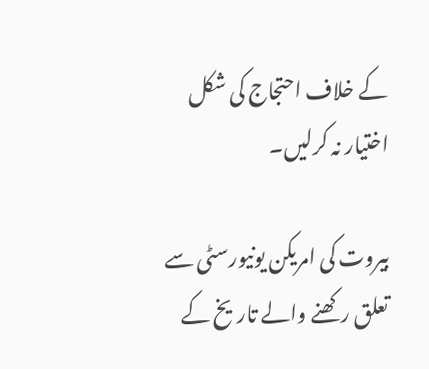کے خلاف احتجاج کی شکل اختیار نہ کرلیں۔

بیروت کی امریکن یونیورسٹی سے تعلق رکھنے والے تاریخ کے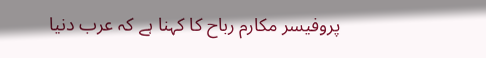پروفیسر مکارم رباح کا کہنا ہے کہ عرب دنیا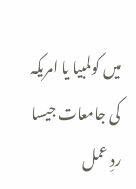میں کولمبیا یا امریکہ کی جامعات جیسا ردِ عمل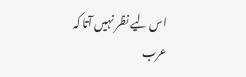اس لیے نظر نہیں آتا کہ عرب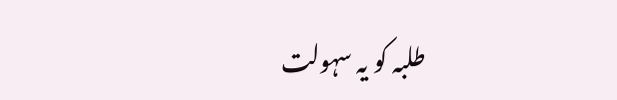طلبہ کو یہ سہولت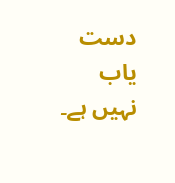دست یاب نہیں ہے۔